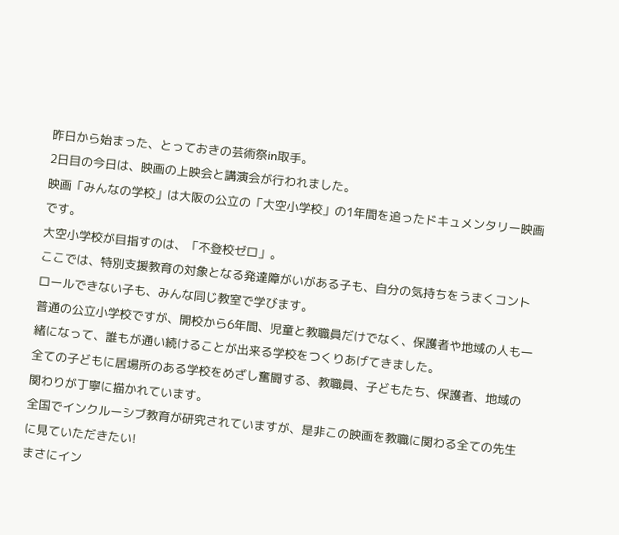昨日から始まった、とっておきの芸術祭in取手。
2日目の今日は、映画の上映会と講演会が行われました。
映画「みんなの学校」は大阪の公立の「大空小学校」の1年間を追ったドキュメンタリー映画です。
大空小学校が目指すのは、「不登校ゼロ」。
ここでは、特別支援教育の対象となる発達障がいがある子も、自分の気持ちをうまくコントロールできない子も、みんな同じ教室で学びます。
普通の公立小学校ですが、開校から6年間、児童と教職員だけでなく、保護者や地域の人も一緒になって、誰もが通い続けることが出来る学校をつくりあげてきました。
全ての子どもに居場所のある学校をめざし奮闘する、教職員、子どもたち、保護者、地域の関わりが丁寧に描かれています。
全国でインクルーシブ教育が研究されていますが、是非この映画を教職に関わる全ての先生に見ていただきたい!
まさにイン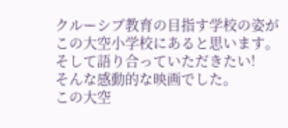クルーシブ教育の目指す学校の姿がこの大空小学校にあると思います。
そして語り合っていただきたい!
そんな感動的な映画でした。
この大空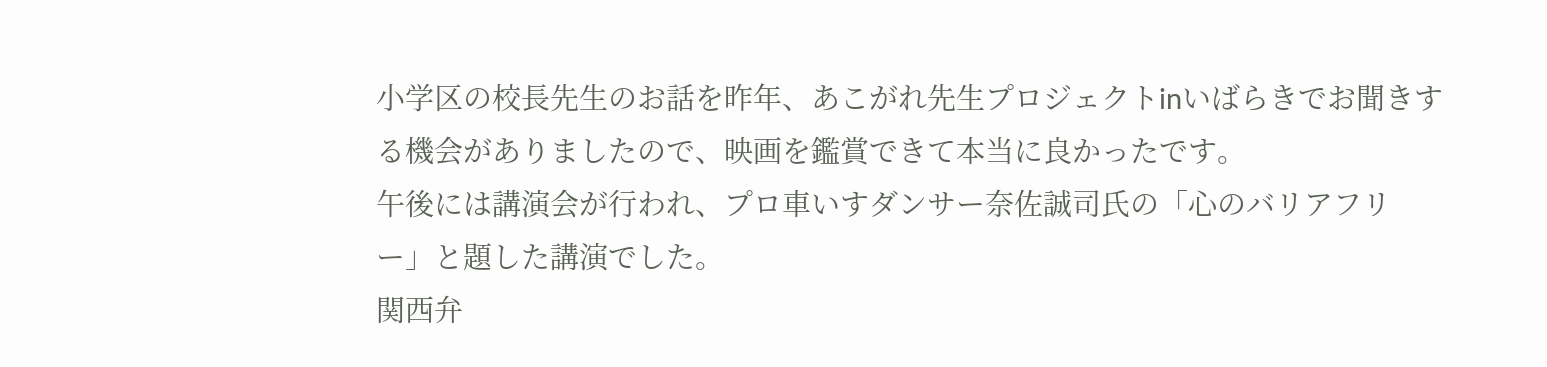小学区の校長先生のお話を昨年、あこがれ先生プロジェクトinいばらきでお聞きする機会がありましたので、映画を鑑賞できて本当に良かったです。
午後には講演会が行われ、プロ車いすダンサー奈佐誠司氏の「心のバリアフリー」と題した講演でした。
関西弁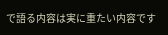で語る内容は実に重たい内容です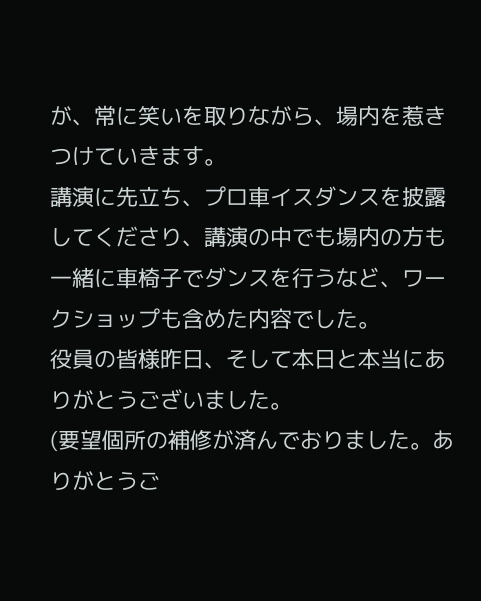が、常に笑いを取りながら、場内を惹きつけていきます。
講演に先立ち、プロ車イスダンスを披露してくださり、講演の中でも場内の方も一緒に車椅子でダンスを行うなど、ワークショップも含めた内容でした。
役員の皆様昨日、そして本日と本当にありがとうございました。
(要望個所の補修が済んでおりました。ありがとうご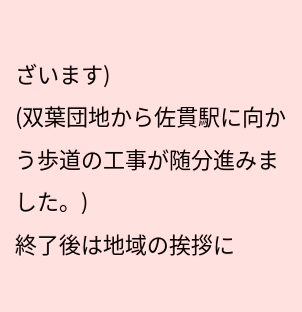ざいます)
(双葉団地から佐貫駅に向かう歩道の工事が随分進みました。)
終了後は地域の挨拶に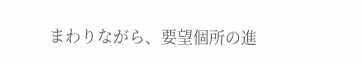まわりながら、要望個所の進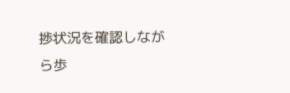捗状況を確認しながら歩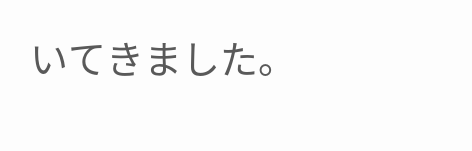いてきました。